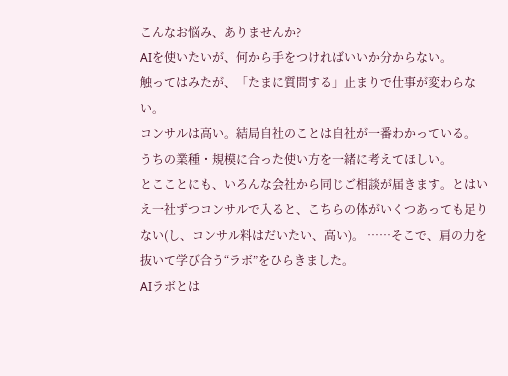こんなお悩み、ありませんか?
AIを使いたいが、何から手をつければいいか分からない。
触ってはみたが、「たまに質問する」止まりで仕事が変わらない。
コンサルは高い。結局自社のことは自社が一番わかっている。
うちの業種・規模に合った使い方を一緒に考えてほしい。
とこことにも、いろんな会社から同じご相談が届きます。とはいえ一社ずつコンサルで入ると、こちらの体がいくつあっても足りない(し、コンサル料はだいたい、高い)。 ……そこで、肩の力を抜いて学び合う“ラボ”をひらきました。
AIラボとは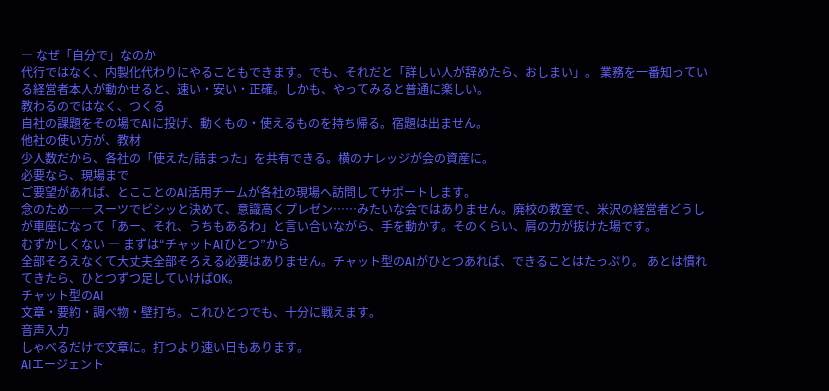― なぜ「自分で」なのか
代行ではなく、内製化代わりにやることもできます。でも、それだと「詳しい人が辞めたら、おしまい」。 業務を一番知っている経営者本人が動かせると、速い・安い・正確。しかも、やってみると普通に楽しい。
教わるのではなく、つくる
自社の課題をその場でAIに投げ、動くもの・使えるものを持ち帰る。宿題は出ません。
他社の使い方が、教材
少人数だから、各社の「使えた/詰まった」を共有できる。横のナレッジが会の資産に。
必要なら、現場まで
ご要望があれば、とこことのAI活用チームが各社の現場へ訪問してサポートします。
念のため――スーツでビシッと決めて、意識高くプレゼン……みたいな会ではありません。廃校の教室で、米沢の経営者どうしが車座になって「あー、それ、うちもあるわ」と言い合いながら、手を動かす。そのくらい、肩の力が抜けた場です。
むずかしくない ― まずは“チャットAIひとつ”から
全部そろえなくて大丈夫全部そろえる必要はありません。チャット型のAIがひとつあれば、できることはたっぷり。 あとは慣れてきたら、ひとつずつ足していけばOK。
チャット型のAI
文章・要約・調べ物・壁打ち。これひとつでも、十分に戦えます。
音声入力
しゃべるだけで文章に。打つより速い日もあります。
AIエージェント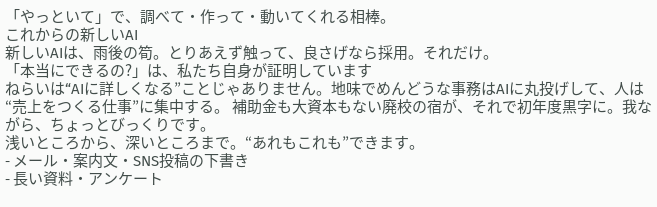「やっといて」で、調べて・作って・動いてくれる相棒。
これからの新しいAI
新しいAIは、雨後の筍。とりあえず触って、良さげなら採用。それだけ。
「本当にできるの?」は、私たち自身が証明しています
ねらいは“AIに詳しくなる”ことじゃありません。地味でめんどうな事務はAIに丸投げして、人は“売上をつくる仕事”に集中する。 補助金も大資本もない廃校の宿が、それで初年度黒字に。我ながら、ちょっとびっくりです。
浅いところから、深いところまで。“あれもこれも”できます。
- メール・案内文・SNS投稿の下書き
- 長い資料・アンケート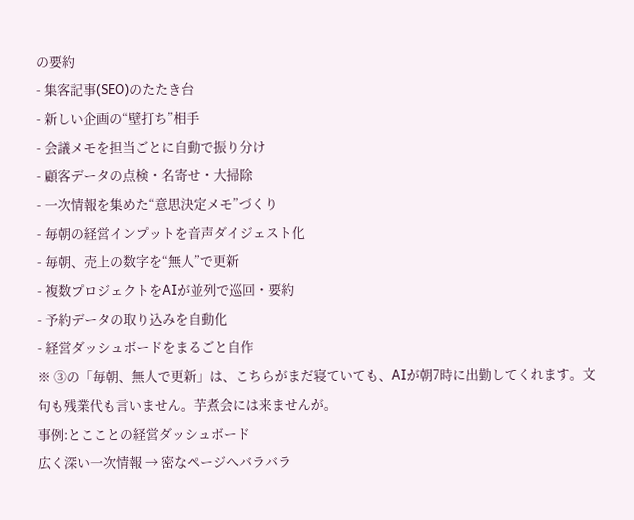の要約
- 集客記事(SEO)のたたき台
- 新しい企画の“壁打ち”相手
- 会議メモを担当ごとに自動で振り分け
- 顧客データの点検・名寄せ・大掃除
- 一次情報を集めた“意思決定メモ”づくり
- 毎朝の経営インプットを音声ダイジェスト化
- 毎朝、売上の数字を“無人”で更新
- 複数プロジェクトをAIが並列で巡回・要約
- 予約データの取り込みを自動化
- 経営ダッシュボードをまるごと自作
※ ③の「毎朝、無人で更新」は、こちらがまだ寝ていても、AIが朝7時に出勤してくれます。文句も残業代も言いません。芋煮会には来ませんが。
事例:とこことの経営ダッシュボード
広く深い一次情報 → 密なページへバラバラ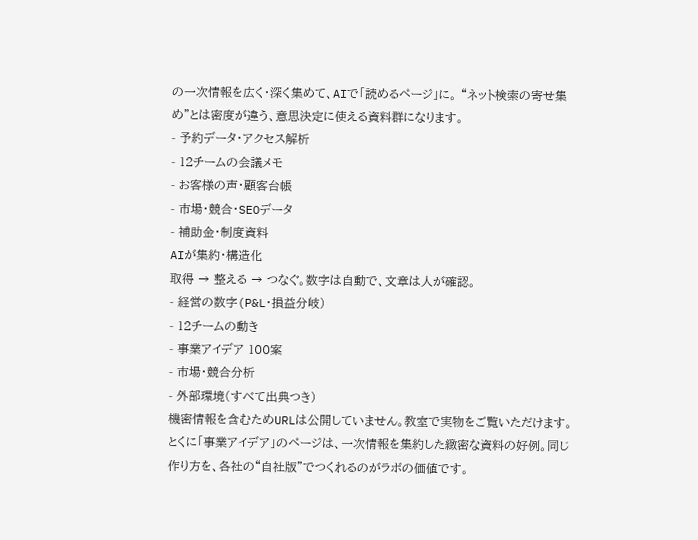の一次情報を広く・深く集めて、AIで「読めるページ」に。 “ネット検索の寄せ集め”とは密度が違う、意思決定に使える資料群になります。
- 予約データ・アクセス解析
- 12チームの会議メモ
- お客様の声・顧客台帳
- 市場・競合・SEOデータ
- 補助金・制度資料
AIが集約・構造化
取得 → 整える → つなぐ。数字は自動で、文章は人が確認。
- 経営の数字(P&L・損益分岐)
- 12チームの動き
- 事業アイデア 100案
- 市場・競合分析
- 外部環境(すべて出典つき)
機密情報を含むためURLは公開していません。教室で実物をご覧いただけます。とくに「事業アイデア」のページは、一次情報を集約した緻密な資料の好例。同じ作り方を、各社の“自社版”でつくれるのがラボの価値です。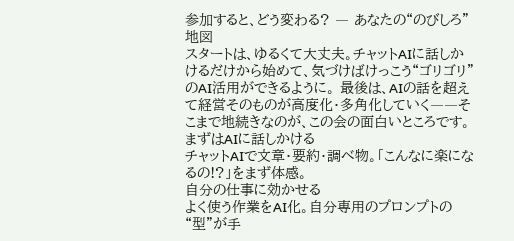参加すると、どう変わる? ― あなたの“のびしろ”地図
スタートは、ゆるくて大丈夫。チャットAIに話しかけるだけから始めて、気づけばけっこう“ゴリゴリ”のAI活用ができるように。 最後は、AIの話を超えて経営そのものが高度化・多角化していく――そこまで地続きなのが、この会の面白いところです。
まずはAIに話しかける
チャットAIで文章・要約・調べ物。「こんなに楽になるの!?」をまず体感。
自分の仕事に効かせる
よく使う作業をAI化。自分専用のプロンプトの“型”が手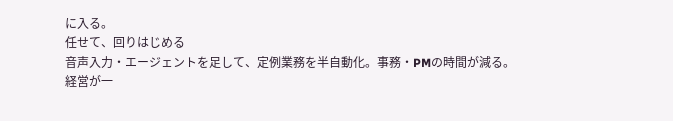に入る。
任せて、回りはじめる
音声入力・エージェントを足して、定例業務を半自動化。事務・PMの時間が減る。
経営が一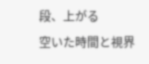段、上がる
空いた時間と視界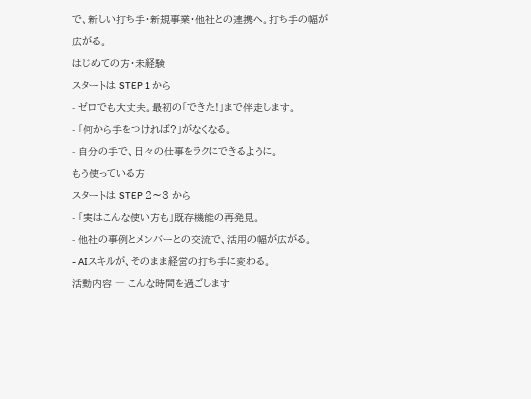で、新しい打ち手・新規事業・他社との連携へ。打ち手の幅が広がる。
はじめての方・未経験
スタートは STEP 1 から
- ゼロでも大丈夫。最初の「できた!」まで伴走します。
- 「何から手をつければ?」がなくなる。
- 自分の手で、日々の仕事をラクにできるように。
もう使っている方
スタートは STEP 2〜3 から
- 「実はこんな使い方も」既存機能の再発見。
- 他社の事例とメンバーとの交流で、活用の幅が広がる。
- AIスキルが、そのまま経営の打ち手に変わる。
活動内容 ― こんな時間を過ごします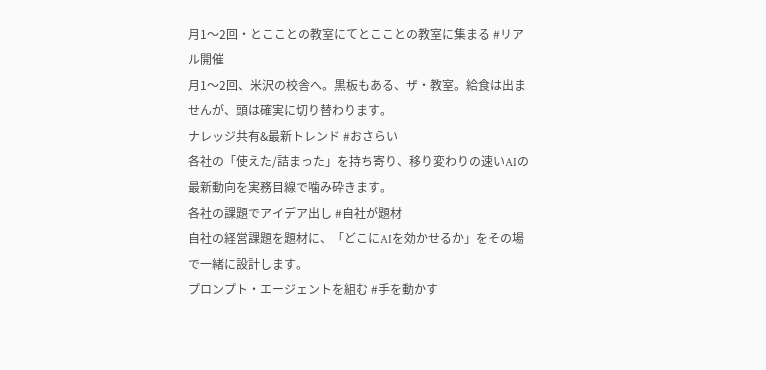月1〜2回・とこことの教室にてとこことの教室に集まる #リアル開催
月1〜2回、米沢の校舎へ。黒板もある、ザ・教室。給食は出ませんが、頭は確実に切り替わります。
ナレッジ共有&最新トレンド #おさらい
各社の「使えた/詰まった」を持ち寄り、移り変わりの速いAIの最新動向を実務目線で噛み砕きます。
各社の課題でアイデア出し #自社が題材
自社の経営課題を題材に、「どこにAIを効かせるか」をその場で一緒に設計します。
プロンプト・エージェントを組む #手を動かす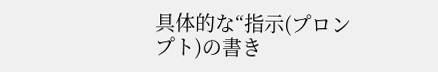具体的な“指示(プロンプト)の書き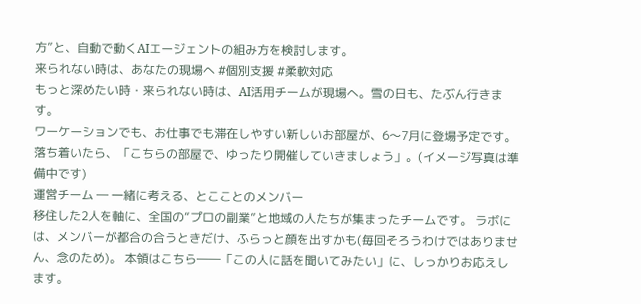方”と、自動で動くAIエージェントの組み方を検討します。
来られない時は、あなたの現場へ #個別支援 #柔軟対応
もっと深めたい時・来られない時は、AI活用チームが現場へ。雪の日も、たぶん行きます。
ワーケーションでも、お仕事でも滞在しやすい新しいお部屋が、6〜7月に登場予定です。落ち着いたら、「こちらの部屋で、ゆったり開催していきましょう」。(イメージ写真は準備中です)
運営チーム ― 一緒に考える、とこことのメンバー
移住した2人を軸に、全国の“プロの副業”と地域の人たちが集まったチームです。 ラボには、メンバーが都合の合うときだけ、ふらっと顔を出すかも(毎回そろうわけではありません、念のため)。 本領はこちら――「この人に話を聞いてみたい」に、しっかりお応えします。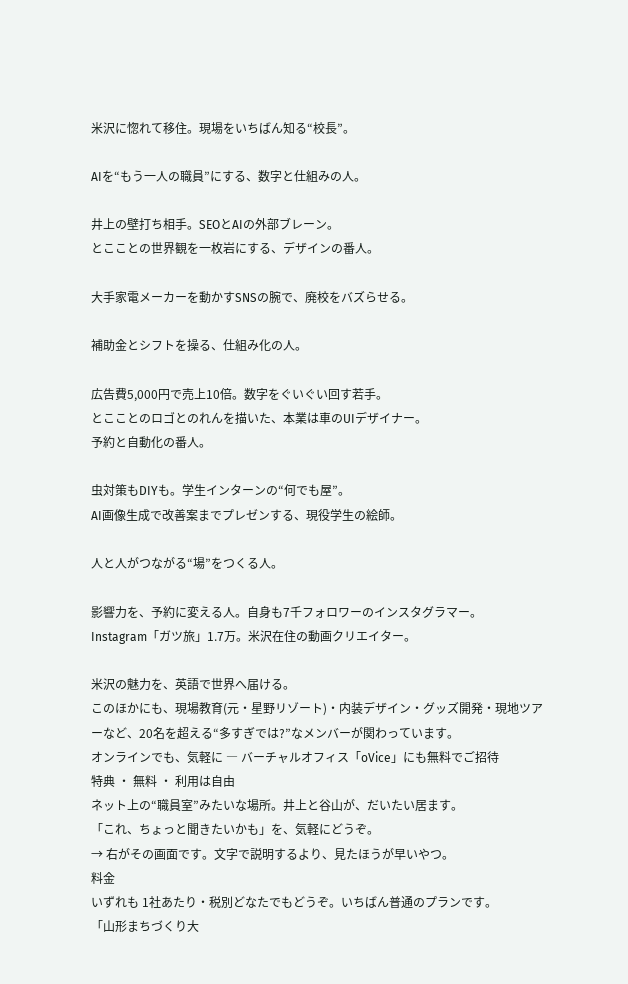米沢に惚れて移住。現場をいちばん知る“校長”。

AIを“もう一人の職員”にする、数字と仕組みの人。

井上の壁打ち相手。SEOとAIの外部ブレーン。
とこことの世界観を一枚岩にする、デザインの番人。

大手家電メーカーを動かすSNSの腕で、廃校をバズらせる。

補助金とシフトを操る、仕組み化の人。

広告費5,000円で売上10倍。数字をぐいぐい回す若手。
とこことのロゴとのれんを描いた、本業は車のUIデザイナー。
予約と自動化の番人。

虫対策もDIYも。学生インターンの“何でも屋”。
AI画像生成で改善案までプレゼンする、現役学生の絵師。

人と人がつながる“場”をつくる人。

影響力を、予約に変える人。自身も7千フォロワーのインスタグラマー。
Instagram「ガツ旅」1.7万。米沢在住の動画クリエイター。

米沢の魅力を、英語で世界へ届ける。
このほかにも、現場教育(元・星野リゾート)・内装デザイン・グッズ開発・現地ツアーなど、20名を超える“多すぎでは?”なメンバーが関わっています。
オンラインでも、気軽に ― バーチャルオフィス「oVice」にも無料でご招待
特典 ・ 無料 ・ 利用は自由
ネット上の“職員室”みたいな場所。井上と谷山が、だいたい居ます。
「これ、ちょっと聞きたいかも」を、気軽にどうぞ。
→ 右がその画面です。文字で説明するより、見たほうが早いやつ。
料金
いずれも 1社あたり・税別どなたでもどうぞ。いちばん普通のプランです。
「山形まちづくり大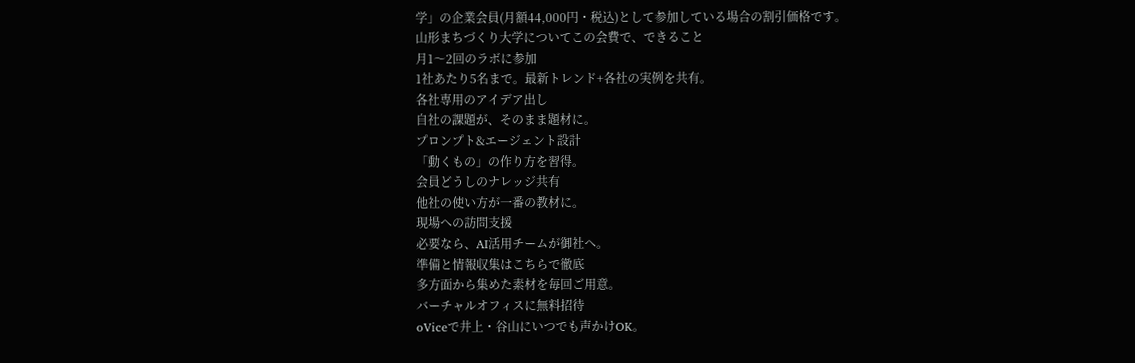学」の企業会員(月額44,000円・税込)として参加している場合の割引価格です。
山形まちづくり大学についてこの会費で、できること
月1〜2回のラボに参加
1社あたり5名まで。最新トレンド+各社の実例を共有。
各社専用のアイデア出し
自社の課題が、そのまま題材に。
プロンプト&エージェント設計
「動くもの」の作り方を習得。
会員どうしのナレッジ共有
他社の使い方が一番の教材に。
現場への訪問支援
必要なら、AI活用チームが御社へ。
準備と情報収集はこちらで徹底
多方面から集めた素材を毎回ご用意。
バーチャルオフィスに無料招待
oViceで井上・谷山にいつでも声かけOK。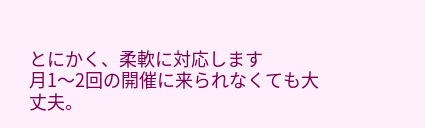とにかく、柔軟に対応します
月1〜2回の開催に来られなくても大丈夫。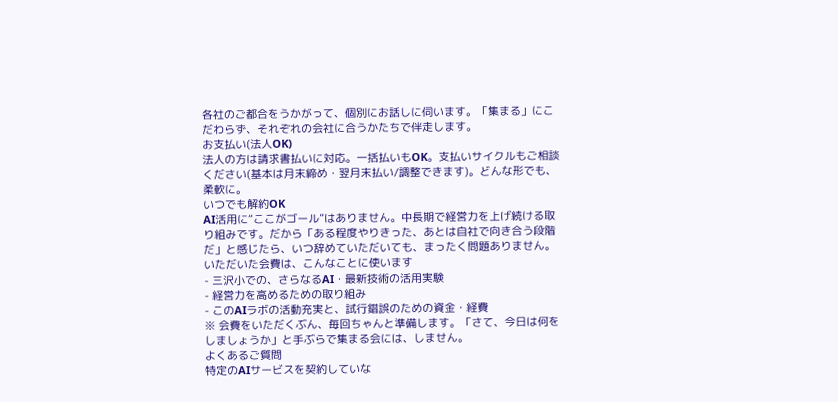各社のご都合をうかがって、個別にお話しに伺います。「集まる」にこだわらず、それぞれの会社に合うかたちで伴走します。
お支払い(法人OK)
法人の方は請求書払いに対応。一括払いもOK。支払いサイクルもご相談ください(基本は月末締め・翌月末払い/調整できます)。どんな形でも、柔軟に。
いつでも解約OK
AI活用に“ここがゴール”はありません。中長期で経営力を上げ続ける取り組みです。だから「ある程度やりきった、あとは自社で向き合う段階だ」と感じたら、いつ辞めていただいても、まったく問題ありません。
いただいた会費は、こんなことに使います
- 三沢小での、さらなるAI・最新技術の活用実験
- 経営力を高めるための取り組み
- このAIラボの活動充実と、試行錯誤のための資金・経費
※ 会費をいただくぶん、毎回ちゃんと準備します。「さて、今日は何をしましょうか」と手ぶらで集まる会には、しません。
よくあるご質問
特定のAIサービスを契約していな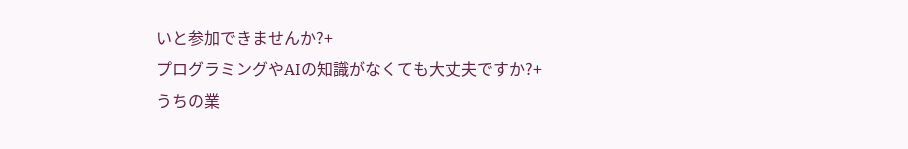いと参加できませんか?+
プログラミングやAIの知識がなくても大丈夫ですか?+
うちの業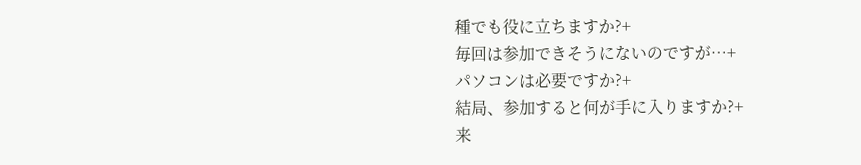種でも役に立ちますか?+
毎回は参加できそうにないのですが…+
パソコンは必要ですか?+
結局、参加すると何が手に入りますか?+
来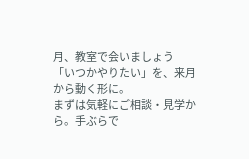月、教室で会いましょう
「いつかやりたい」を、来月から動く形に。
まずは気軽にご相談・見学から。手ぶらで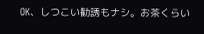OK、しつこい勧誘もナシ。お茶くらい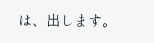は、出します。